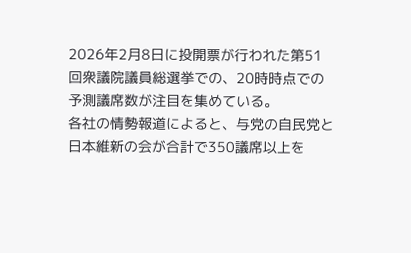2026年2月8日に投開票が行われた第51回衆議院議員総選挙での、20時時点での予測議席数が注目を集めている。
各社の情勢報道によると、与党の自民党と日本維新の会が合計で350議席以上を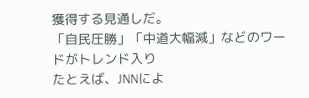獲得する見通しだ。
「自民圧勝」「中道大幅減」などのワードがトレンド入り
たとえば、JNNによ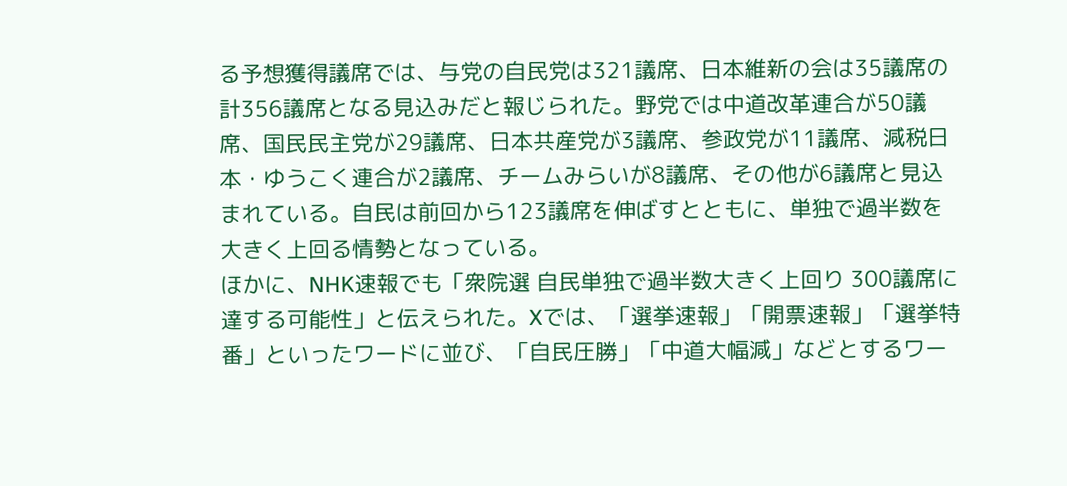る予想獲得議席では、与党の自民党は321議席、日本維新の会は35議席の計356議席となる見込みだと報じられた。野党では中道改革連合が50議席、国民民主党が29議席、日本共産党が3議席、参政党が11議席、減税日本・ゆうこく連合が2議席、チームみらいが8議席、その他が6議席と見込まれている。自民は前回から123議席を伸ばすとともに、単独で過半数を大きく上回る情勢となっている。
ほかに、NHK速報でも「衆院選 自民単独で過半数大きく上回り 300議席に達する可能性」と伝えられた。Xでは、「選挙速報」「開票速報」「選挙特番」といったワードに並び、「自民圧勝」「中道大幅減」などとするワー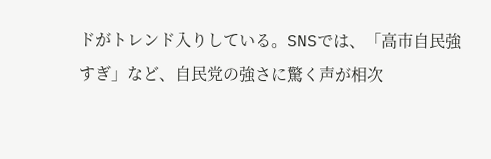ドがトレンド入りしている。SNSでは、「高市自民強すぎ」など、自民党の強さに驚く声が相次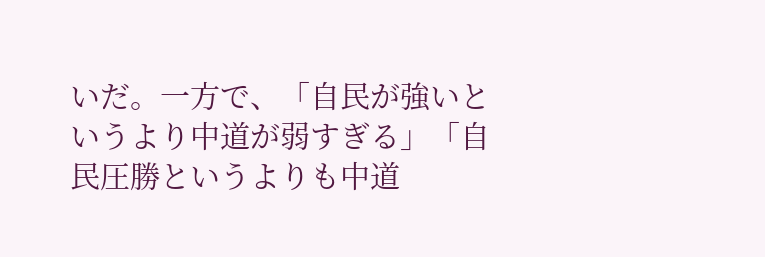いだ。一方で、「自民が強いというより中道が弱すぎる」「自民圧勝というよりも中道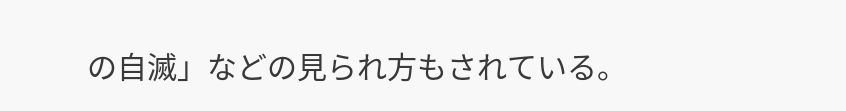の自滅」などの見られ方もされている。